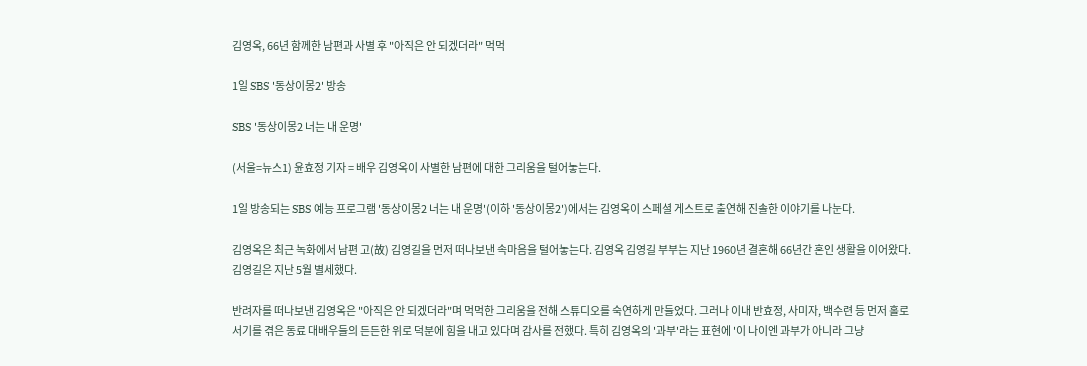김영옥, 66년 함께한 남편과 사별 후 "아직은 안 되겠더라" 먹먹

1일 SBS '동상이몽2' 방송

SBS '동상이몽2 너는 내 운명'

(서울=뉴스1) 윤효정 기자 = 배우 김영옥이 사별한 남편에 대한 그리움을 털어놓는다.

1일 방송되는 SBS 예능 프로그램 '동상이몽2 너는 내 운명'(이하 '동상이몽2')에서는 김영옥이 스페셜 게스트로 출연해 진솔한 이야기를 나눈다.

김영옥은 최근 녹화에서 남편 고(故) 김영길을 먼저 떠나보낸 속마음을 털어놓는다. 김영옥 김영길 부부는 지난 1960년 결혼해 66년간 혼인 생활을 이어왔다. 김영길은 지난 5월 별세했다.

반려자를 떠나보낸 김영옥은 "아직은 안 되겠더라"며 먹먹한 그리움을 전해 스튜디오를 숙연하게 만들었다. 그러나 이내 반효정, 사미자, 백수련 등 먼저 홀로서기를 겪은 동료 대배우들의 든든한 위로 덕분에 힘을 내고 있다며 감사를 전했다. 특히 김영옥의 '과부'라는 표현에 '이 나이엔 과부가 아니라 그냥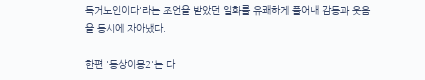독거노인이다'라는 조언을 받았던 일화를 유쾌하게 풀어내 감동과 웃음을 동시에 자아냈다.

한편 '동상이몽2'는 다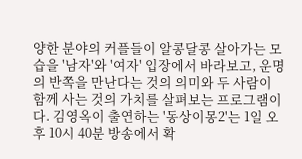양한 분야의 커플들이 알콩달콩 살아가는 모습을 '남자'와 '여자' 입장에서 바라보고, 운명의 반쪽을 만난다는 것의 의미와 두 사람이 함께 사는 것의 가치를 살펴보는 프로그램이다. 김영옥이 출연하는 '동상이몽2'는 1일 오후 10시 40분 방송에서 확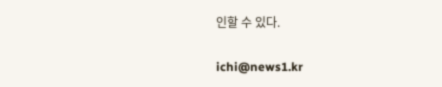인할 수 있다.

ichi@news1.kr